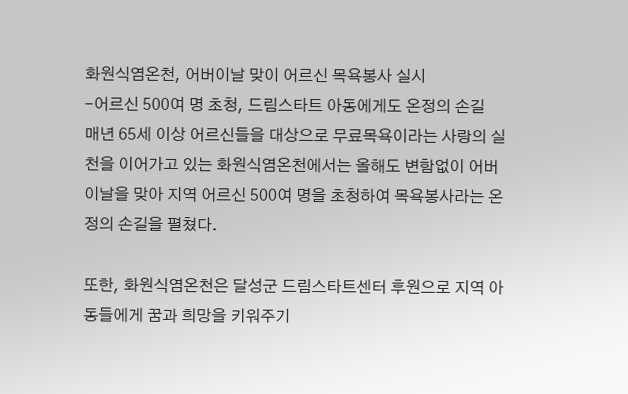화원식염온천, 어버이날 맞이 어르신 목욕봉사 실시
-어르신 500여 명 초청, 드림스타트 아동에게도 온정의 손길
매년 65세 이상 어르신들을 대상으로 무료목욕이라는 사랑의 실천을 이어가고 있는 화원식염온천에서는 올해도 변함없이 어버이날을 맞아 지역 어르신 500여 명을 초청하여 목욕봉사라는 온정의 손길을 펼쳤다.

또한, 화원식염온천은 달성군 드림스타트센터 후원으로 지역 아동들에게 꿈과 희망을 키워주기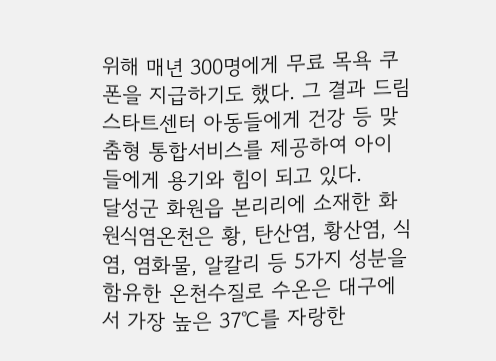위해 매년 300명에게 무료 목욕 쿠폰을 지급하기도 했다. 그 결과 드림스타트센터 아동들에게 건강 등 맞춤형 통합서비스를 제공하여 아이들에게 용기와 힘이 되고 있다.
달성군 화원읍 본리리에 소재한 화원식염온천은 황, 탄산염, 황산염, 식염, 염화물, 알칼리 등 5가지 성분을 함유한 온천수질로 수온은 대구에서 가장 높은 37℃를 자랑한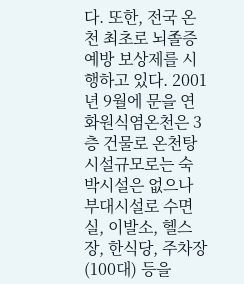다. 또한, 전국 온천 최초로 뇌졸증 예방 보상제를 시행하고 있다. 2001년 9월에 문을 연 화원식염온천은 3층 건물로 온천탕 시설규모로는 숙박시설은 없으나 부대시설로 수면실, 이발소, 헬스장, 한식당, 주차장(100대) 등을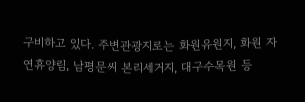구비하고 있다. 주변관광지로는 화원유원지, 화원 자연휴양림, 남평문씨 본리세거지, 대구수목원 등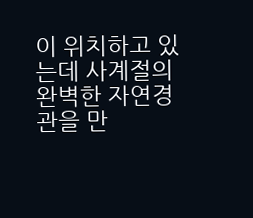이 위치하고 있는데 사계절의 완벽한 자연경관을 만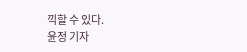끽할 수 있다.
윤정 기자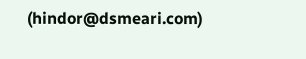(hindor@dsmeari.com)